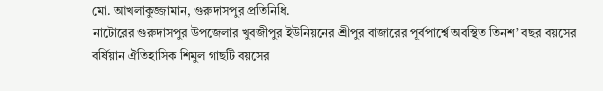মো. আখলাকুজ্জামান, গুরুদাসপুর প্রতিনিধি.
নাটোরের গুরুদাসপুর উপজেলার খুবজীপুর ইউনিয়নের শ্রীপুর বাজারের পূর্বপার্শ্বে অবস্থিত তিনশ’ বছর বয়সের বর্ষিয়ান ঐতিহাসিক শিমুল গাছটি বয়সের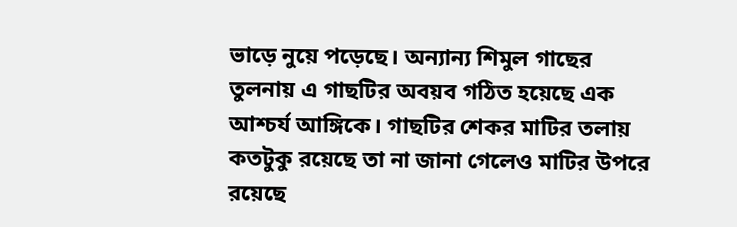ভাড়ে নুয়ে পড়েছে। অন্যান্য শিমুল গাছের তুলনায় এ গাছটির অবয়ব গঠিত হয়েছে এক আশ্চর্য আঙ্গিকে। গাছটির শেকর মাটির তলায় কতটুকু রয়েছে তা না জানা গেলেও মাটির উপরে রয়েছে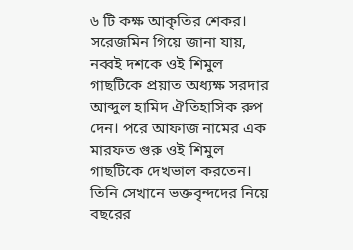৬ টি কক্ষ আকৃতির শেকর।
সরেজমিন গিয়ে জানা যায়, নব্বই দশকে ওই শিমুল গাছটিকে প্রয়াত অধ্যক্ষ সরদার আব্দুল হামিদ ঐতিহাসিক রুপ দেন। পরে আফাজ নামের এক মারফত গুরু ওই শিমুল গাছটিকে দেখভাল করতেন। তিনি সেখানে ভক্তবৃন্দদের নিয়ে বছরের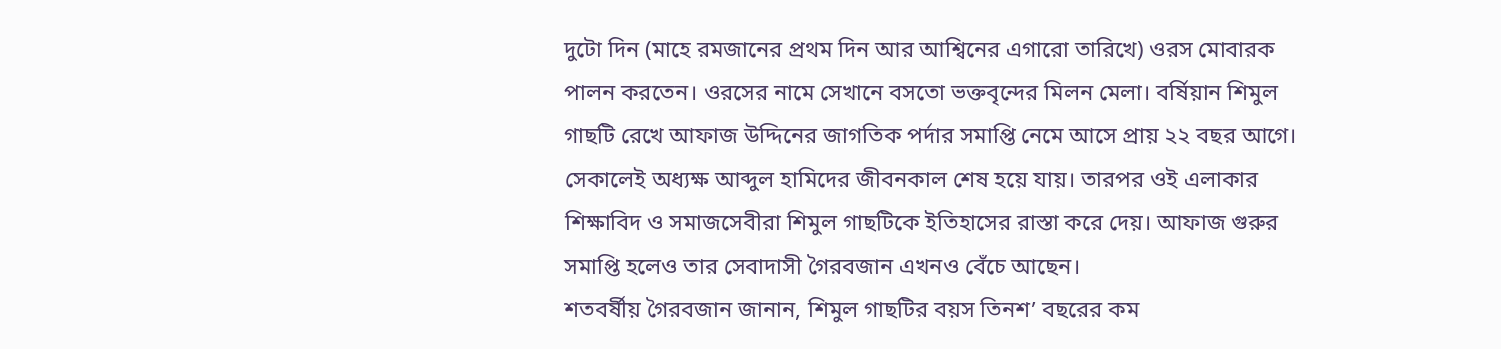দুটো দিন (মাহে রমজানের প্রথম দিন আর আশ্বিনের এগারো তারিখে) ওরস মোবারক পালন করতেন। ওরসের নামে সেখানে বসতো ভক্তবৃন্দের মিলন মেলা। বর্ষিয়ান শিমুল গাছটি রেখে আফাজ উদ্দিনের জাগতিক পর্দার সমাপ্তি নেমে আসে প্রায় ২২ বছর আগে। সেকালেই অধ্যক্ষ আব্দুল হামিদের জীবনকাল শেষ হয়ে যায়। তারপর ওই এলাকার শিক্ষাবিদ ও সমাজসেবীরা শিমুল গাছটিকে ইতিহাসের রাস্তা করে দেয়। আফাজ গুরুর সমাপ্তি হলেও তার সেবাদাসী গৈরবজান এখনও বেঁচে আছেন।
শতবর্ষীয় গৈরবজান জানান, শিমুল গাছটির বয়স তিনশ’ বছরের কম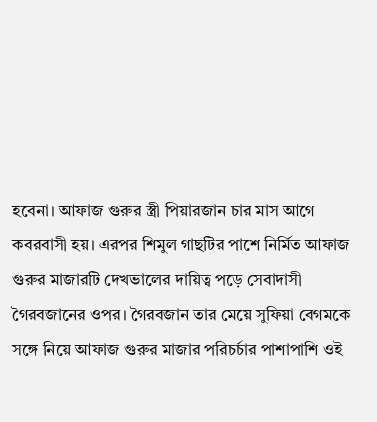হবেনা। আফাজ গুরুর স্ত্রী পিয়ারজান চার মাস আগে কবরবাসী হয়। এরপর শিমুল গাছটির পাশে নির্মিত আফাজ গুরুর মাজারটি দেখভালের দায়িত্ব পড়ে সেবাদাসী গৈরবজানের ওপর। গৈরবজান তার মেয়ে সুফিয়া বেগমকে সঙ্গে নিয়ে আফাজ গুরুর মাজার পরিচর্চার পাশাপাশি ওই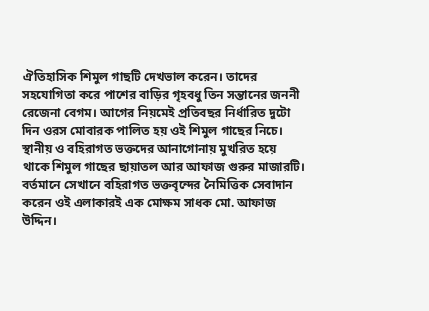ঐতিহাসিক শিমুল গাছটি দেখভাল করেন। তাদের সহযোগিতা করে পাশের বাড়ির গৃহবধু তিন সন্তানের জননী রেজেনা বেগম। আগের নিয়মেই প্রতিবছর নির্ধারিত দুটো দিন ওরস মোবারক পালিত হয় ওই শিমুল গাছের নিচে। স্থানীয় ও বহিরাগত ভক্তদের আনাগোনায় মুখরিত হয়ে থাকে শিমুল গাছের ছায়াতল আর আফাজ গুরুর মাজারটি। বর্তমানে সেখানে বহিরাগত ভক্তবৃন্দের নৈমিত্তিক সেবাদান করেন ওই এলাকারই এক মোক্ষম সাধক মো. আফাজ উদ্দিন।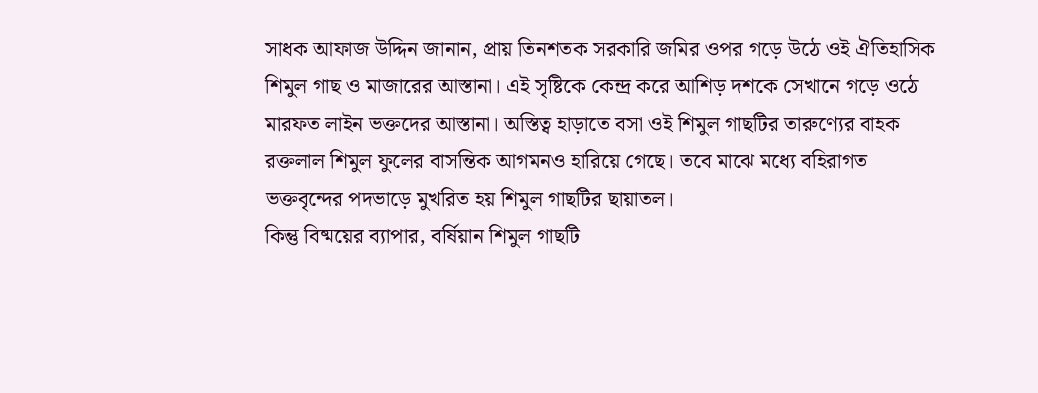সাধক আফাজ উদ্দিন জানান, প্রায় তিনশতক সরকারি জমির ওপর গড়ে উঠে ওই ঐতিহাসিক শিমুল গাছ ও মাজারের আস্তানা। এই সৃষ্টিকে কেন্দ্র করে আশিড় দশকে সেখানে গড়ে ওঠে মারফত লাইন ভক্তদের আস্তানা। অস্তিত্ব হাড়াতে বসা ওই শিমুল গাছটির তারুণ্যের বাহক রক্তলাল শিমুল ফুলের বাসন্তিক আগমনও হারিয়ে গেছে। তবে মাঝে মধ্যে বহিরাগত ভক্তবৃন্দের পদভাড়ে মুখরিত হয় শিমুল গাছটির ছায়াতল।
কিন্তু বিষ্ময়ের ব্যাপার, বর্ষিয়ান শিমুল গাছটি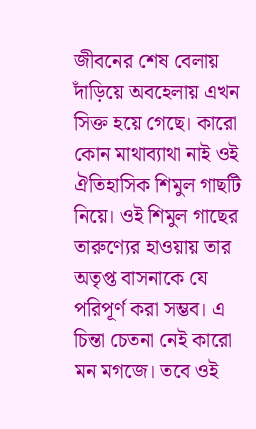জীবনের শেষ বেলায় দাঁড়িয়ে অবহেলায় এখন সিক্ত হয়ে গেছে। কারো কোন মাথাব্যাথা নাই ওই ঐতিহাসিক শিমুল গাছটি নিয়ে। ওই শিমুল গাছের তারুণ্যের হাওয়ায় তার অতৃপ্ত বাসনাকে যে পরিপূর্ণ করা সম্ভব। এ চিন্তা চেতনা নেই কারো মন মগজে। তবে ওই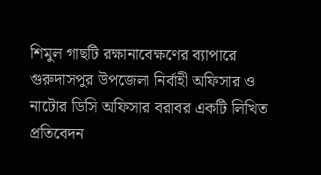শিমুল গাছটি রক্ষানাবেক্ষণের ব্যাপারে গুরুদাসপুর উপজেলা নির্বাহী অফিসার ও নাটোর ডিসি অফিসার বরাবর একটি লিখিত প্রতিবেদন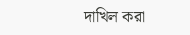দাখিল করা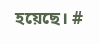হয়েছে। #